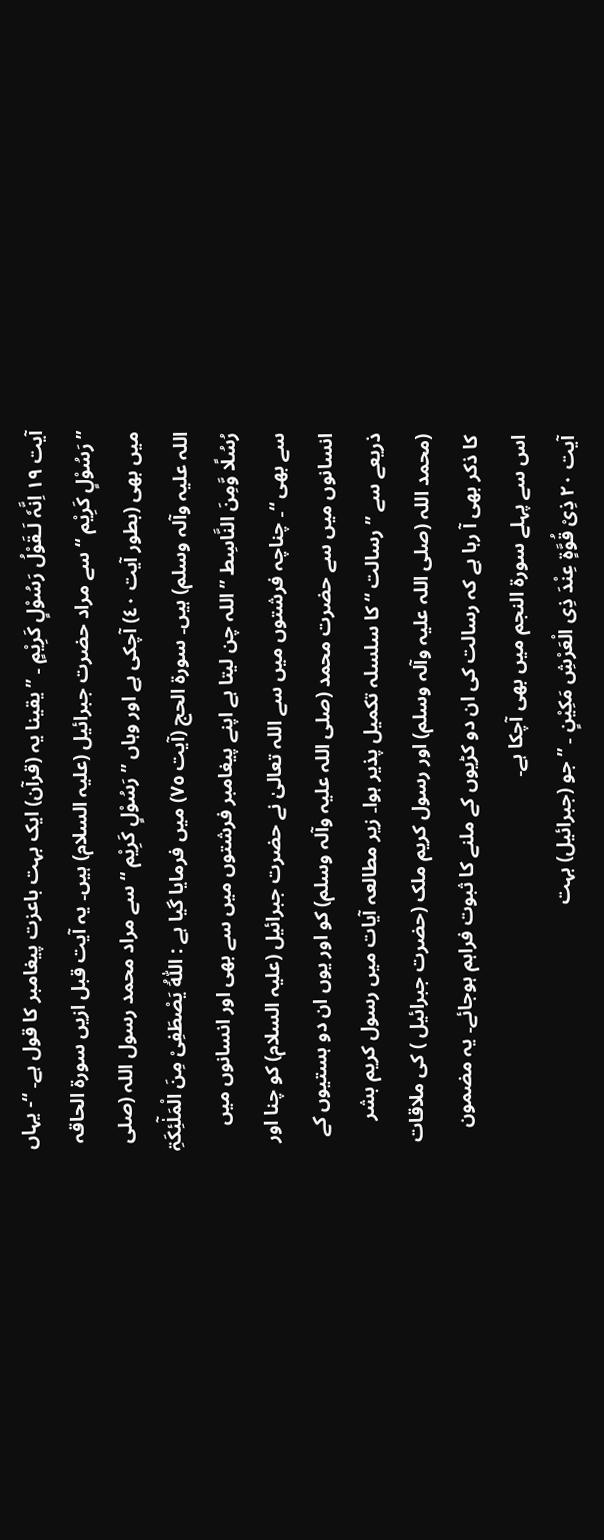آیت ١٩ اِنَّہٗ لَـقَوْلُ رَسُوْلٍ کَرِیْمٍ ۔ ” یقینا یہ (قرآن) ایک بہت باعزت پیغامبر کا قول ہے۔ “- یہاں ” رَسُوْلٍ کَرِیْم “ سے مراد حضرت جبرائیل (علیہ السلام) ہیں۔ یہ آیت قبل ازیں سورة الحاقہ میں بھی (بطور آیت ٤٠) آچکی ہے اور وہاں ” رَسُوْلٍ کَرِیْم “ سے مراد محمد رسول اللہ (صلی اللہ علیہ وآلہ وسلم) ہیں۔ سورة الحج (آیت ٧٥) میں فرمایا گیا ہے : اَللّٰہُ یَصْطَفِیْ مِنَ الْمَلٰٓئِکَۃِ رُسُلًا وَّمِنَ النَّاسِط ” اللہ چن لیتا ہے اپنے پیغامبر فرشتوں میں سے بھی اور انسانوں میں سے بھی “۔ چناچہ فرشتوں میں سے اللہ تعالیٰ نے حضرت جبرائیل (علیہ السلام) کو چنا اور انسانوں میں سے حضرت محمد (صلی اللہ علیہ وآلہ وسلم) کو اور یوں ان دو ہستیوں کے ذریعے سے ” رسالت “ کا سلسلہ تکمیل پذیر ہوا۔ زیر مطالعہ آیات میں رسول کریم بشر (محمد اللہ (صلی اللہ علیہ وآلہ وسلم) اور رسول کریم ملک (حضرت جبرائیل ) کی ملاقات کا ذکر بھی آ رہا ہے کہ رسالت کی ان دو کڑیوں کے ملنے کا ثبوت فراہم ہوجائے۔ یہ مضمون اس سے پہلے سورة النجم میں بھی آچکا ہے۔
آیت ٢٠ ذِیْ قُوَّۃٍ عِنْدَ ذِی الْعَرْشِ مَکِیْنٍ ۔ ” جو (جبرائیل) بہت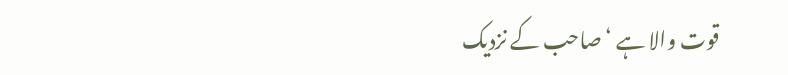قوت والا ہے ‘ صاحب کے نزدیک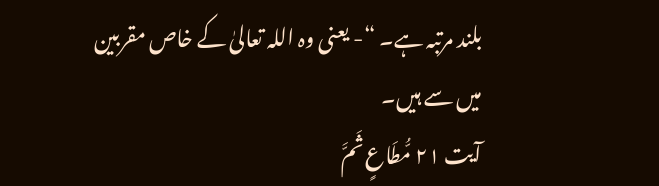بلند مرتبہ ہے۔ “- یعنی وہ اللہ تعالیٰ کے خاص مقربین میں سے ہیں۔
آیت ٢١ مُّطَاعٍ ثَمَّ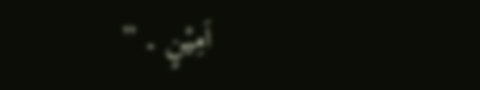اَمِیْنٍ ۔ ”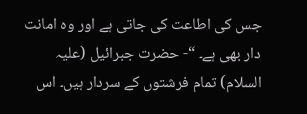جس کی اطاعت کی جاتی ہے اور وہ امانت دار بھی ہے۔ “- حضرت جبرائیل (علیہ السلام) تمام فرشتوں کے سردار ہیں۔ اس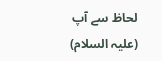لحاظ سے آپ (علیہ السلام)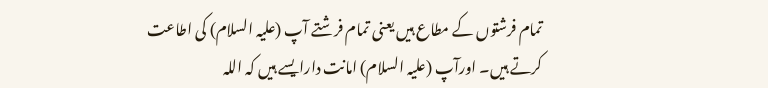تمام فرشتوں کے مطاع ہیں یعنی تمام فرشتے آپ (علیہ السلام) کی اطاعت کرتے ہیں۔ اورآپ (علیہ السلام) امانت دارایسے ہیں کہ اللہ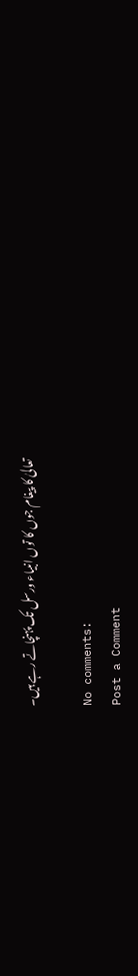تعالیٰ کا پیغام جوں کا توں انبیاء ورسل تک پہنچاتے رہے ہیں۔

No comments:
Post a Comment